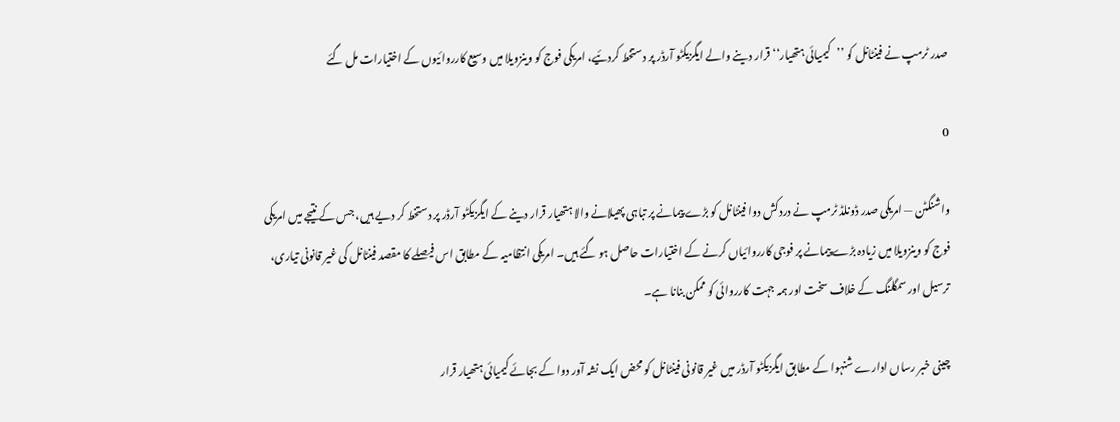صدر ٹرمپ نے فینٹانل کو ’’کیمیائی ہتھیار‘‘ قرار دینے والے ایگزیکٹو آرڈر پر دستخط کردئیے، امریکی فوج کو وینزویلا میں وسیع کارروائیوں کے اختیارات مل گئے

0

واشنگٹن — امریکی صدر ڈونلڈ ٹرمپ نے دردکش دوا فینٹانل کو بڑے پیمانے پر تباہی پھیلانے والا ہتھیار قرار دینے کے ایگزیکٹو آرڈر پر دستخط کر دیے ہیں، جس کے نتیجے میں امریکی فوج کو وینزویلا میں زیادہ بڑے پیمانے پر فوجی کارروائیاں کرنے کے اختیارات حاصل ہو گئے ہیں۔ امریکی انتظامیہ کے مطابق اس فیصلے کا مقصد فینٹانل کی غیر قانونی تیاری، ترسیل اور سمگلنگ کے خلاف سخت اور ہمہ جہت کارروائی کو ممکن بنانا ہے۔

چینی خبر رساں ادارے شنہوا کے مطابق ایگزیکٹو آرڈر میں غیر قانونی فینٹانل کو محض ایک نشہ آور دوا کے بجائے کیمیائی ہتھیار قرار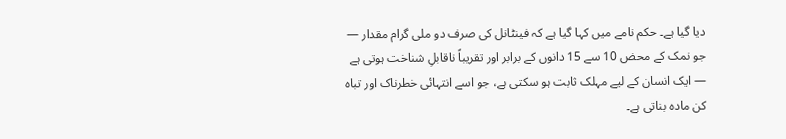دیا گیا ہے۔ حکم نامے میں کہا گیا ہے کہ فینٹانل کی صرف دو ملی گرام مقدار — جو نمک کے محض 10 سے 15 دانوں کے برابر اور تقریباً ناقابلِ شناخت ہوتی ہے — ایک انسان کے لیے مہلک ثابت ہو سکتی ہے، جو اسے انتہائی خطرناک اور تباہ کن مادہ بناتی ہے۔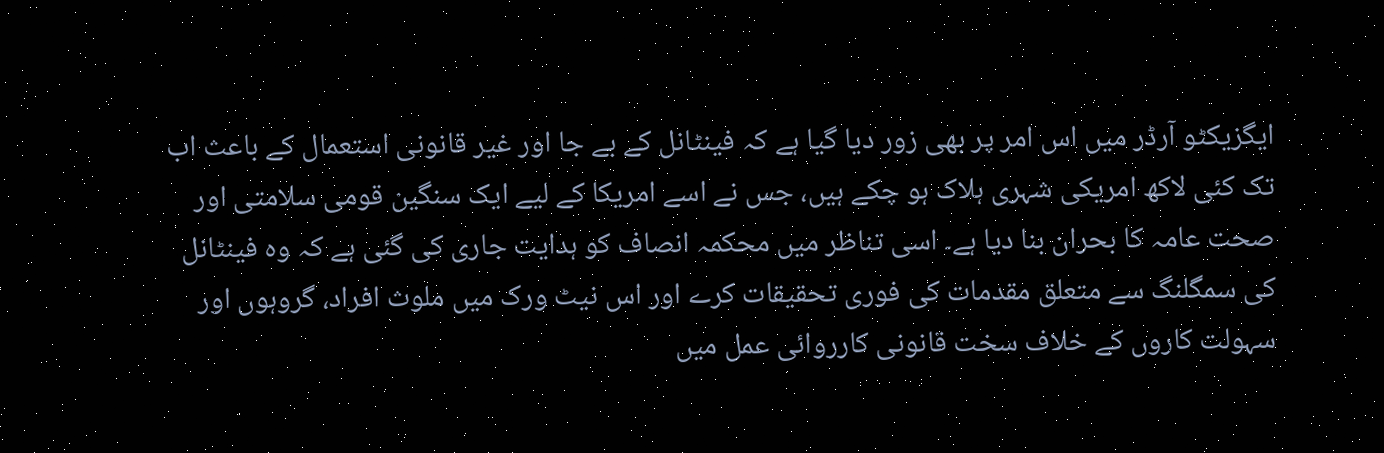ایگزیکٹو آرڈر میں اس امر پر بھی زور دیا گیا ہے کہ فینٹانل کے بے جا اور غیر قانونی استعمال کے باعث اب تک کئی لاکھ امریکی شہری ہلاک ہو چکے ہیں، جس نے اسے امریکا کے لیے ایک سنگین قومی سلامتی اور صحت عامہ کا بحران بنا دیا ہے۔ اسی تناظر میں محکمہ انصاف کو ہدایت جاری کی گئی ہے کہ وہ فینٹانل کی سمگلنگ سے متعلق مقدمات کی فوری تحقیقات کرے اور اس نیٹ ورک میں ملوث افراد، گروہوں اور سہولت کاروں کے خلاف سخت قانونی کارروائی عمل میں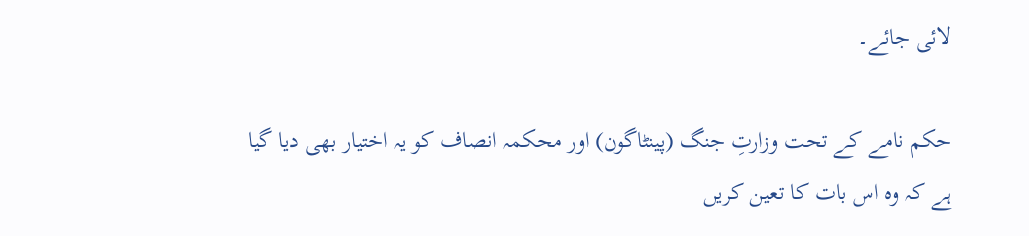لائی جائے۔

حکم نامے کے تحت وزارتِ جنگ (پینٹاگون) اور محکمہ انصاف کو یہ اختیار بھی دیا گیا ہے کہ وہ اس بات کا تعین کریں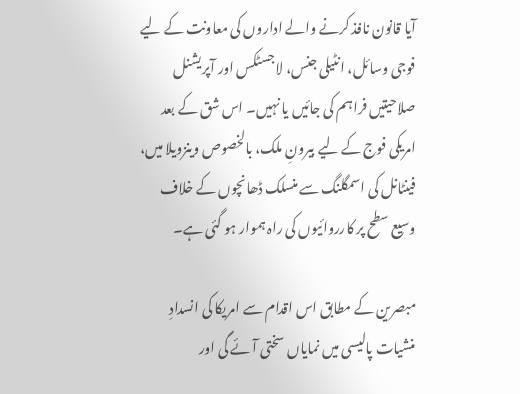آیا قانون نافذ کرنے والے اداروں کی معاونت کے لیے فوجی وسائل، انٹیلی جنس، لاجسٹکس اور آپریشنل صلاحیتیں فراہم کی جائیں یا نہیں۔ اس شق کے بعد امریکی فوج کے لیے بیرونِ ملک، بالخصوص وینزویلا میں، فینٹانل کی اسمگلنگ سے منسلک ڈھانچوں کے خلاف وسیع سطح پر کارروائیوں کی راہ ہموار ہو گئی ہے۔

مبصرین کے مطابق اس اقدام سے امریکا کی انسدادِ منشیات پالیسی میں نمایاں سختی آئے گی اور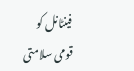فینٹانل کو قومی سلامتی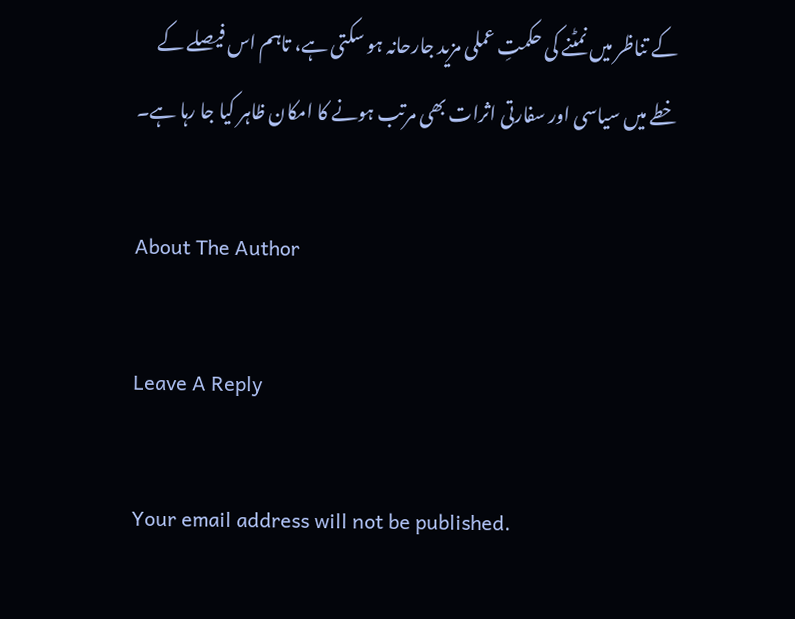کے تناظر میں نمٹنے کی حکمتِ عملی مزید جارحانہ ہو سکتی ہے، تاہم اس فیصلے کے خطے میں سیاسی اور سفارتی اثرات بھی مرتب ہونے کا امکان ظاہر کیا جا رہا ہے۔

About The Author

Leave A Reply

Your email address will not be published.